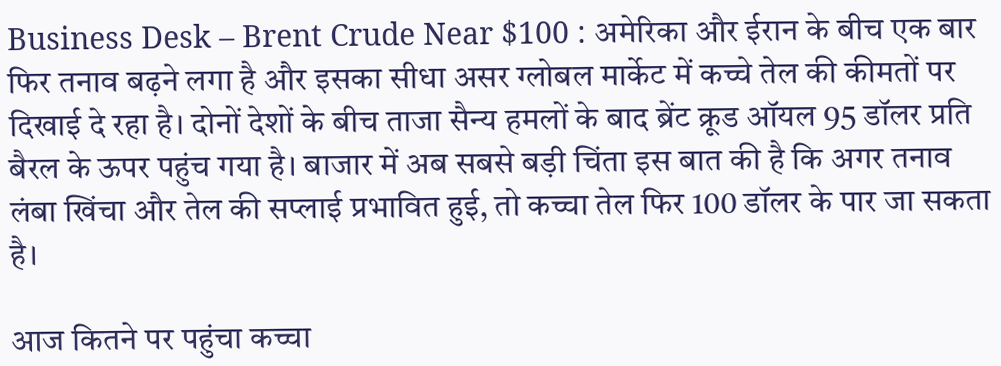Business Desk – Brent Crude Near $100 : अमेरिका और ईरान के बीच एक बार फिर तनाव बढ़ने लगा है और इसका सीधा असर ग्लोबल मार्केट में कच्चे तेल की कीमतों पर दिखाई दे रहा है। दोनों देशों के बीच ताजा सैन्य हमलों के बाद ब्रेंट क्रूड ऑयल 95 डॉलर प्रति बैरल के ऊपर पहुंच गया है। बाजार में अब सबसे बड़ी चिंता इस बात की है कि अगर तनाव लंबा खिंचा और तेल की सप्लाई प्रभावित हुई, तो कच्चा तेल फिर 100 डॉलर के पार जा सकता है।

आज कितने पर पहुंचा कच्चा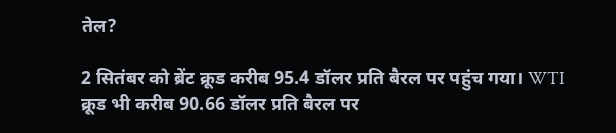तेल?

2 सितंबर को ब्रेंट क्रूड करीब 95.4 डॉलर प्रति बैरल पर पहुंच गया। WTI क्रूड भी करीब 90.66 डॉलर प्रति बैरल पर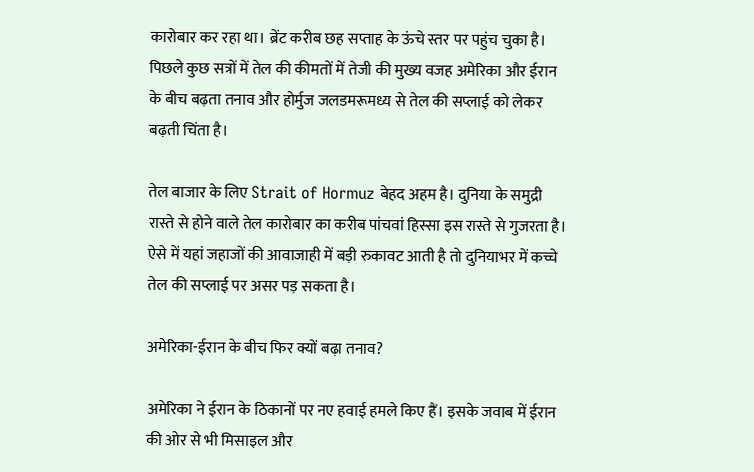कारोबार कर रहा था। ब्रेंट करीब छह सप्ताह के ऊंचे स्तर पर पहुंच चुका है। पिछले कुछ सत्रों में तेल की कीमतों में तेजी की मुख्य वजह अमेरिका और ईरान के बीच बढ़ता तनाव और होर्मुज जलडमरूमध्य से तेल की सप्लाई को लेकर बढ़ती चिंता है।

तेल बाजार के लिए Strait of Hormuz बेहद अहम है। दुनिया के समुद्री रास्ते से होने वाले तेल कारोबार का करीब पांचवां हिस्सा इस रास्ते से गुजरता है। ऐसे में यहां जहाजों की आवाजाही में बड़ी रुकावट आती है तो दुनियाभर में कच्चे तेल की सप्लाई पर असर पड़ सकता है।

अमेरिका-ईरान के बीच फिर क्यों बढ़ा तनाव?

अमेरिका ने ईरान के ठिकानों पर नए हवाई हमले किए हैं। इसके जवाब में ईरान की ओर से भी मिसाइल और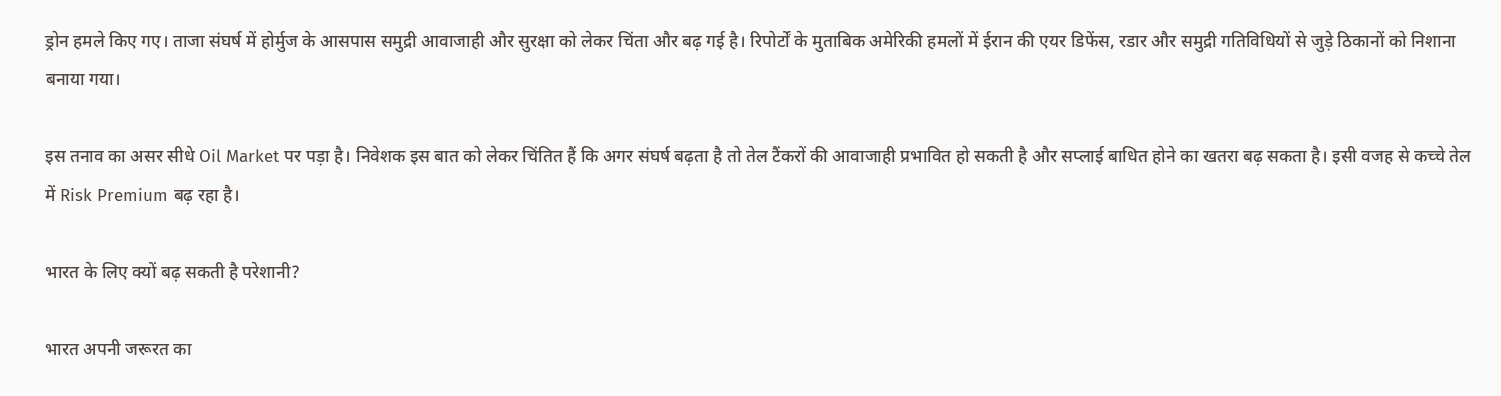ड्रोन हमले किए गए। ताजा संघर्ष में होर्मुज के आसपास समुद्री आवाजाही और सुरक्षा को लेकर चिंता और बढ़ गई है। रिपोर्टों के मुताबिक अमेरिकी हमलों में ईरान की एयर डिफेंस, रडार और समुद्री गतिविधियों से जुड़े ठिकानों को निशाना बनाया गया।

इस तनाव का असर सीधे Oil Market पर पड़ा है। निवेशक इस बात को लेकर चिंतित हैं कि अगर संघर्ष बढ़ता है तो तेल टैंकरों की आवाजाही प्रभावित हो सकती है और सप्लाई बाधित होने का खतरा बढ़ सकता है। इसी वजह से कच्चे तेल में Risk Premium बढ़ रहा है।

भारत के लिए क्यों बढ़ सकती है परेशानी?

भारत अपनी जरूरत का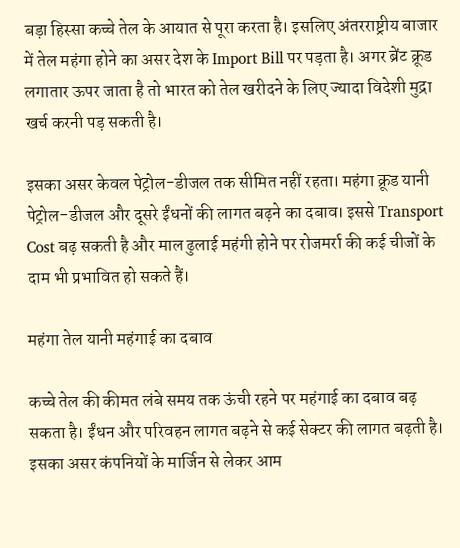बड़ा हिस्सा कच्चे तेल के आयात से पूरा करता है। इसलिए अंतरराष्ट्रीय बाजार में तेल महंगा होने का असर देश के Import Bill पर पड़ता है। अगर ब्रेंट क्रूड लगातार ऊपर जाता है तो भारत को तेल खरीदने के लिए ज्यादा विदेशी मुद्रा खर्च करनी पड़ सकती है।

इसका असर केवल पेट्रोल-डीजल तक सीमित नहीं रहता। महंगा क्रूड यानी पेट्रोल-डीजल और दूसरे ईंधनों की लागत बढ़ने का दबाव। इससे Transport Cost बढ़ सकती है और माल ढुलाई महंगी होने पर रोजमर्रा की कई चीजों के दाम भी प्रभावित हो सकते हैं।

महंगा तेल यानी महंगाई का दबाव

कच्चे तेल की कीमत लंबे समय तक ऊंची रहने पर महंगाई का दबाव बढ़ सकता है। ईंधन और परिवहन लागत बढ़ने से कई सेक्टर की लागत बढ़ती है। इसका असर कंपनियों के मार्जिन से लेकर आम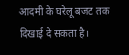आदमी के घरेलू बजट तक दिखाई दे सकता है।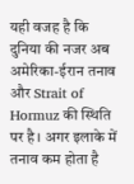यही वजह है कि दुनिया की नजर अब अमेरिका-ईरान तनाव और Strait of Hormuz की स्थिति पर है। अगर इलाके में तनाव कम होता है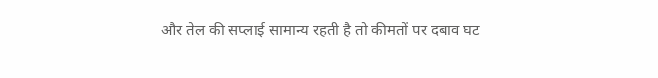और तेल की सप्लाई सामान्य रहती है तो कीमतों पर दबाव घट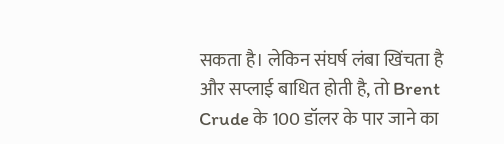सकता है। लेकिन संघर्ष लंबा खिंचता है और सप्लाई बाधित होती है, तो Brent Crude के 100 डॉलर के पार जाने का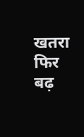खतरा फिर बढ़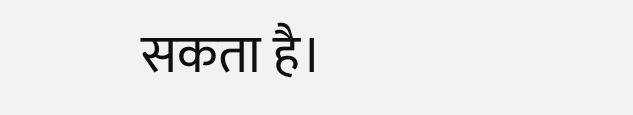सकता है।